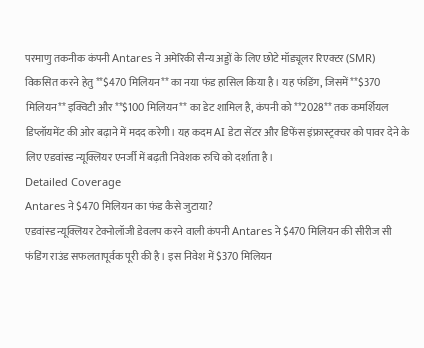परमाणु तकनीक कंपनी Antares ने अमेरिकी सैन्य अड्डों के लिए छोटे मॉड्यूलर रिएक्टर (SMR) विकसित करने हेतु **$470 मिलियन** का नया फंड हासिल किया है। यह फंडिंग, जिसमें **$370 मिलियन** इक्विटी और **$100 मिलियन** का डेट शामिल है, कंपनी को **2028** तक कमर्शियल डिप्लॉयमेंट की ओर बढ़ाने में मदद करेगी। यह कदम AI डेटा सेंटर और डिफेंस इंफ्रास्ट्रक्चर को पावर देने के लिए एडवांस्ड न्यूक्लियर एनर्जी में बढ़ती निवेशक रुचि को दर्शाता है।
Detailed Coverage
Antares ने $470 मिलियन का फंड कैसे जुटाया?
एडवांस्ड न्यूक्लियर टेक्नोलॉजी डेवलप करने वाली कंपनी Antares ने $470 मिलियन की सीरीज सी फंडिंग राउंड सफलतापूर्वक पूरी की है। इस निवेश में $370 मिलियन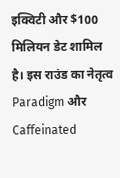इक्विटी और $100 मिलियन डेट शामिल है। इस राउंड का नेतृत्व Paradigm और Caffeinated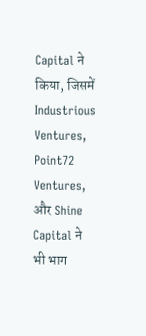Capital ने किया, जिसमें Industrious Ventures, Point72 Ventures, और Shine Capital ने भी भाग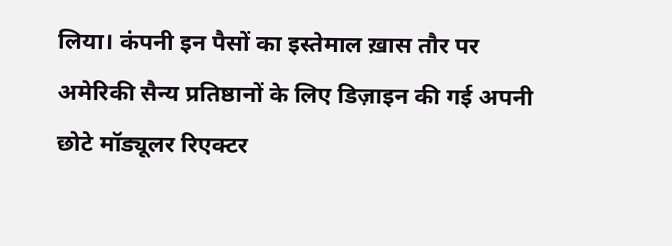लिया। कंपनी इन पैसों का इस्तेमाल ख़ास तौर पर अमेरिकी सैन्य प्रतिष्ठानों के लिए डिज़ाइन की गई अपनी छोटे मॉड्यूलर रिएक्टर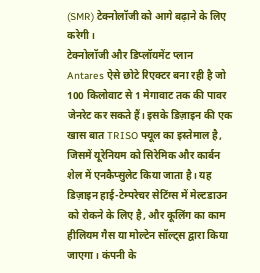(SMR) टेक्नोलॉजी को आगे बढ़ाने के लिए करेगी।
टेक्नोलॉजी और डिप्लॉयमेंट प्लान
Antares ऐसे छोटे रिएक्टर बना रही है जो 100 किलोवाट से 1 मेगावाट तक की पावर जेनरेट कर सकते हैं। इसके डिज़ाइन की एक खास बात TRISO फ्यूल का इस्तेमाल है, जिसमें यूरेनियम को सिरेमिक और कार्बन शेल में एनकैप्सुलेट किया जाता है। यह डिज़ाइन हाई-टेम्परेचर सेटिंग्स में मेल्टडाउन को रोकने के लिए है, और कूलिंग का काम हीलियम गैस या मोल्टेन सॉल्ट्स द्वारा किया जाएगा। कंपनी के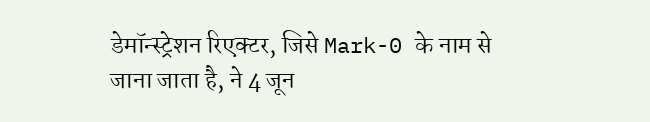डेमॉन्स्ट्रेशन रिएक्टर, जिसे Mark-0 के नाम से जाना जाता है, ने 4 जून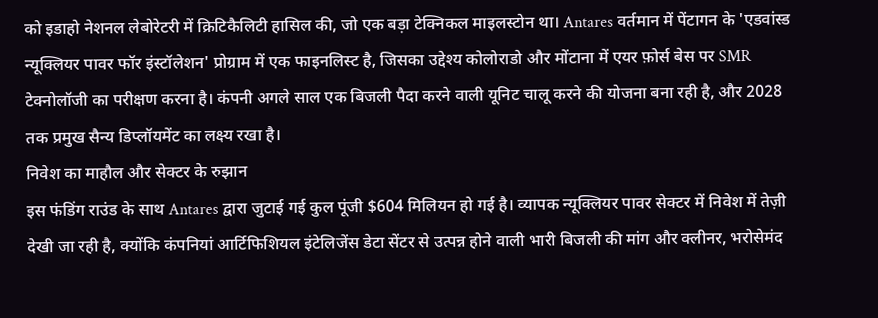को इडाहो नेशनल लेबोरेटरी में क्रिटिकैलिटी हासिल की, जो एक बड़ा टेक्निकल माइलस्टोन था। Antares वर्तमान में पेंटागन के 'एडवांस्ड न्यूक्लियर पावर फॉर इंस्टॉलेशन' प्रोग्राम में एक फाइनलिस्ट है, जिसका उद्देश्य कोलोराडो और मोंटाना में एयर फ़ोर्स बेस पर SMR टेक्नोलॉजी का परीक्षण करना है। कंपनी अगले साल एक बिजली पैदा करने वाली यूनिट चालू करने की योजना बना रही है, और 2028 तक प्रमुख सैन्य डिप्लॉयमेंट का लक्ष्य रखा है।
निवेश का माहौल और सेक्टर के रुझान
इस फंडिंग राउंड के साथ Antares द्वारा जुटाई गई कुल पूंजी $604 मिलियन हो गई है। व्यापक न्यूक्लियर पावर सेक्टर में निवेश में तेज़ी देखी जा रही है, क्योंकि कंपनियां आर्टिफिशियल इंटेलिजेंस डेटा सेंटर से उत्पन्न होने वाली भारी बिजली की मांग और क्लीनर, भरोसेमंद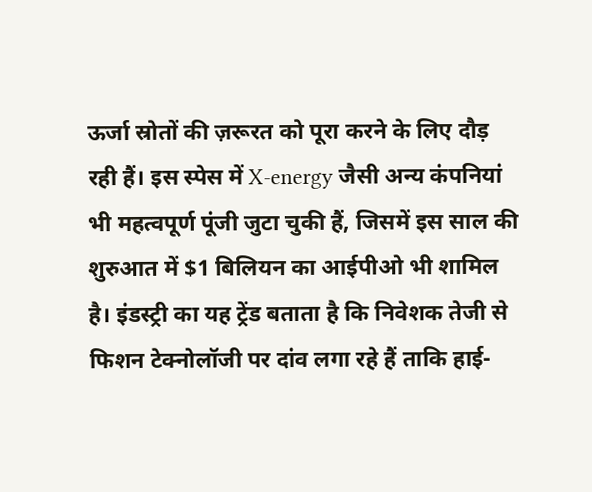ऊर्जा स्रोतों की ज़रूरत को पूरा करने के लिए दौड़ रही हैं। इस स्पेस में X-energy जैसी अन्य कंपनियां भी महत्वपूर्ण पूंजी जुटा चुकी हैं, जिसमें इस साल की शुरुआत में $1 बिलियन का आईपीओ भी शामिल है। इंडस्ट्री का यह ट्रेंड बताता है कि निवेशक तेजी से फिशन टेक्नोलॉजी पर दांव लगा रहे हैं ताकि हाई-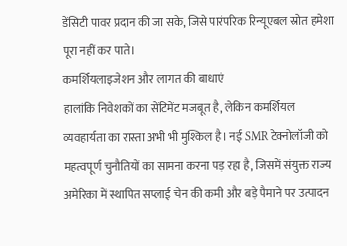डेंसिटी पावर प्रदान की जा सके, जिसे पारंपरिक रिन्यूएबल स्रोत हमेशा पूरा नहीं कर पाते।
कमर्शियलाइजेशन और लागत की बाधाएं
हालांकि निवेशकों का सेंटिमेंट मजबूत है, लेकिन कमर्शियल व्यवहार्यता का रास्ता अभी भी मुश्किल है। नई SMR टेक्नोलॉजी को महत्वपूर्ण चुनौतियों का सामना करना पड़ रहा है, जिसमें संयुक्त राज्य अमेरिका में स्थापित सप्लाई चेन की कमी और बड़े पैमाने पर उत्पादन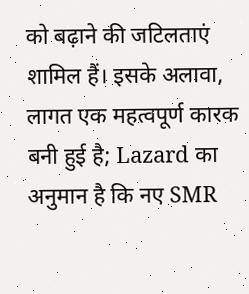को बढ़ाने की जटिलताएं शामिल हैं। इसके अलावा, लागत एक महत्वपूर्ण कारक बनी हुई है; Lazard का अनुमान है कि नए SMR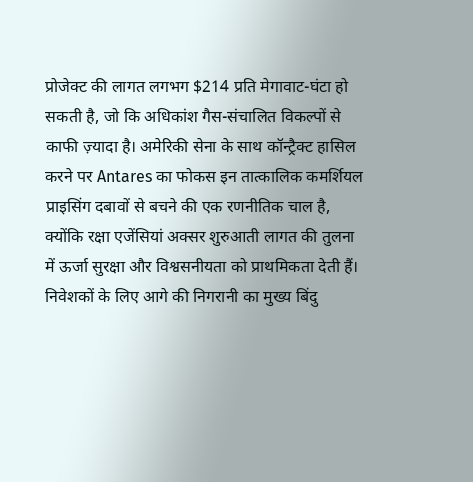प्रोजेक्ट की लागत लगभग $214 प्रति मेगावाट-घंटा हो सकती है, जो कि अधिकांश गैस-संचालित विकल्पों से काफी ज़्यादा है। अमेरिकी सेना के साथ कॉन्ट्रैक्ट हासिल करने पर Antares का फोकस इन तात्कालिक कमर्शियल प्राइसिंग दबावों से बचने की एक रणनीतिक चाल है, क्योंकि रक्षा एजेंसियां अक्सर शुरुआती लागत की तुलना में ऊर्जा सुरक्षा और विश्वसनीयता को प्राथमिकता देती हैं। निवेशकों के लिए आगे की निगरानी का मुख्य बिंदु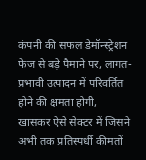कंपनी की सफल डेमॉन्स्ट्रेशन फेज से बड़े पैमाने पर, लागत-प्रभावी उत्पादन में परिवर्तित होने की क्षमता होगी, खासकर ऐसे सेक्टर में जिसने अभी तक प्रतिस्पर्धी कीमतों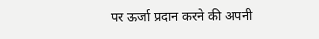पर ऊर्जा प्रदान करने की अपनी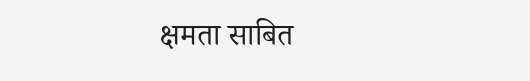क्षमता साबित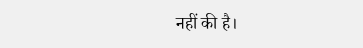नहीं की है।